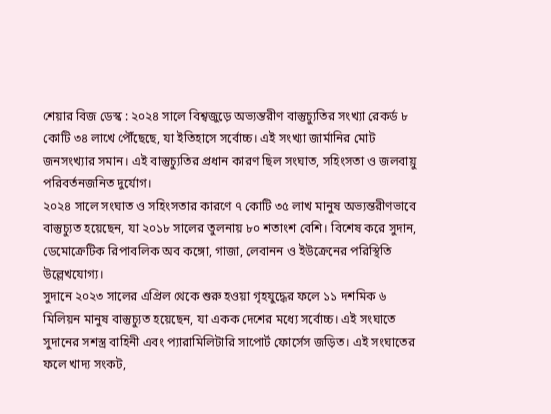শেয়ার বিজ ডেস্ক : ২০২৪ সালে বিশ্বজুড়ে অভ্যন্তরীণ বাস্তুচ্যুতির সংখ্যা রেকর্ড ৮ কোটি ৩৪ লাখে পৌঁছেছে, যা ইতিহাসে সর্বোচ্চ। এই সংখ্যা জার্মানির মোট জনসংখ্যার সমান। এই বাস্তুচ্যুতির প্রধান কারণ ছিল সংঘাত, সহিংসতা ও জলবায়ু পরিবর্তনজনিত দুর্যোগ।
২০২৪ সালে সংঘাত ও সহিংসতার কারণে ৭ কোটি ৩৫ লাখ মানুষ অভ্যন্তরীণভাবে বাস্তুচ্যুত হয়েছেন, যা ২০১৮ সালের তুলনায় ৮০ শতাংশ বেশি। বিশেষ করে সুদান, ডেমোক্রেটিক রিপাবলিক অব কঙ্গো, গাজা, লেবানন ও ইউক্রেনের পরিস্থিতি উল্লেখযোগ্য।
সুদানে ২০২৩ সালের এপ্রিল থেকে শুরু হওয়া গৃহযুদ্ধের ফলে ১১ দশমিক ৬ মিলিয়ন মানুষ বাস্তুচ্যুত হয়েছেন, যা একক দেশের মধ্যে সর্বোচ্চ। এই সংঘাতে সুদানের সশস্ত্র বাহিনী এবং প্যারামিলিটারি সাপোর্ট ফোর্সেস জড়িত। এই সংঘাতের ফলে খাদ্য সংকট,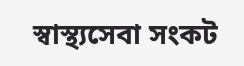স্বাস্থ্যসেবা সংকট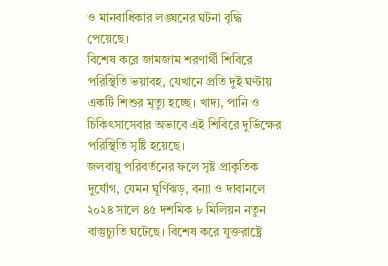ও মানবাধিকার লঙ্ঘনের ঘটনা বৃদ্ধি পেয়েছে।
বিশেষ করে জামজাম শরণার্থী শিবিরে পরিস্থিতি ভয়াবহ, যেখানে প্রতি দুই ঘণ্টায় একটি শিশুর মৃত্যু হচ্ছে। খাদ্য, পানি ও চিকিৎসাসেবার অভাবে এই শিবিরে দুর্ভিক্ষের পরিস্থিতি সৃষ্টি হয়েছে।
জলবায়ু পরিবর্তনের ফলে সৃষ্ট প্রাকৃতিক দুর্যোগ, যেমন ঘূর্ণিঝড়, বন্যা ও দাবানলে ২০২৪ সালে ৪৫ দশমিক ৮ মিলিয়ন নতুন বাস্তুচ্যুতি ঘটেছে। বিশেষ করে যুক্তরাষ্ট্রে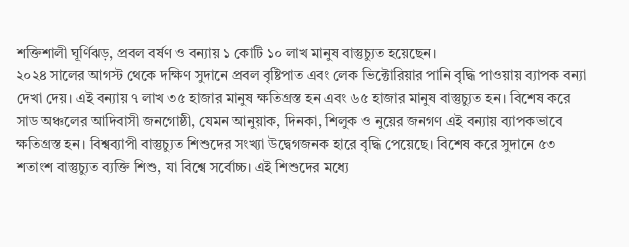শক্তিশালী ঘূর্ণিঝড়, প্রবল বর্ষণ ও বন্যায় ১ কোটি ১০ লাখ মানুষ বাস্তুচ্যুত হয়েছেন।
২০২৪ সালের আগস্ট থেকে দক্ষিণ সুদানে প্রবল বৃষ্টিপাত এবং লেক ভিক্টোরিয়ার পানি বৃদ্ধি পাওয়ায় ব্যাপক বন্যা দেখা দেয়। এই বন্যায় ৭ লাখ ৩৫ হাজার মানুষ ক্ষতিগ্রস্ত হন এবং ৬৫ হাজার মানুষ বাস্তুচ্যুত হন। বিশেষ করে সাড অঞ্চলের আদিবাসী জনগোষ্ঠী, যেমন আনুয়াক, দিনকা, শিলুক ও নুয়ের জনগণ এই বন্যায় ব্যাপকভাবে ক্ষতিগ্রস্ত হন। বিশ্বব্যাপী বাস্তুচ্যুত শিশুদের সংখ্যা উদ্বেগজনক হারে বৃদ্ধি পেয়েছে। বিশেষ করে সুদানে ৫৩ শতাংশ বাস্তুচ্যুত ব্যক্তি শিশু, যা বিশ্বে সর্বোচ্চ। এই শিশুদের মধ্যে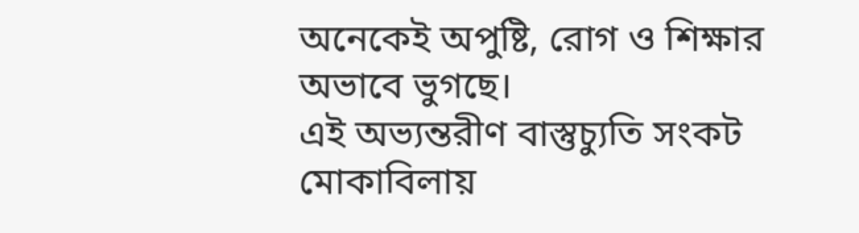অনেকেই অপুষ্টি, রোগ ও শিক্ষার অভাবে ভুগছে।
এই অভ্যন্তরীণ বাস্তুচ্যুতি সংকট মোকাবিলায়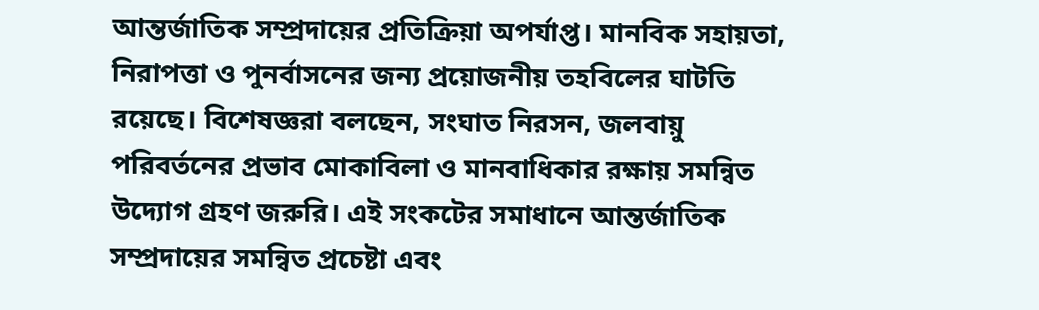আন্তর্জাতিক সম্প্রদায়ের প্রতিক্রিয়া অপর্যাপ্ত। মানবিক সহায়তা, নিরাপত্তা ও পুনর্বাসনের জন্য প্রয়োজনীয় তহবিলের ঘাটতি রয়েছে। বিশেষজ্ঞরা বলছেন, সংঘাত নিরসন, জলবায়ু পরিবর্তনের প্রভাব মোকাবিলা ও মানবাধিকার রক্ষায় সমন্বিত উদ্যোগ গ্রহণ জরুরি। এই সংকটের সমাধানে আন্তর্জাতিক সম্প্রদায়ের সমন্বিত প্রচেষ্টা এবং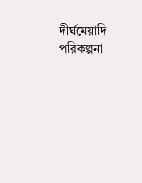দীর্ঘমেয়াদি পরিকল্পনা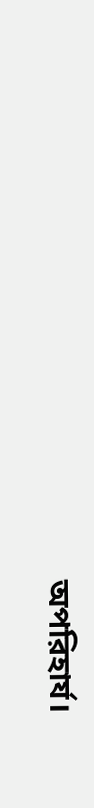অপরিহার্য।